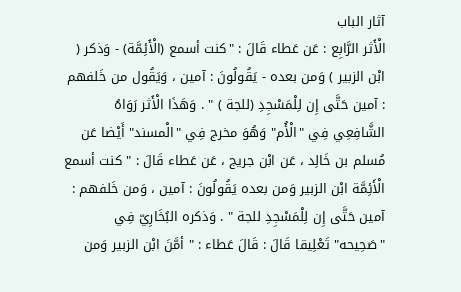آثار الباب
الْأَثر الرَّابِع : عَن عَطاء قَالَ : "كنت أسمع (الْأَئِمَّة) - وَذكر ( ابْن الزبير ) وَمن بعده - يَقُولُونَ : آمين ، وَيَقُول من خَلفهم : آمين حَتَّى إِن لِلْمَسْجِدِ (للجة ) " . وَهَذَا الْأَثر رَوَاهُ الشَّافِعِي فِي "الْأُم" وَهُوَ مخرج فِي "الْمسند" أَيْضا عَن مُسلم بن خَالِد ، عَن ابْن جريج ، عَن عَطاء قَالَ : " كنت أسمع الْأَئِمَّة ابْن الزبير وَمن بعده يَقُولُونَ : آمين ، وَمن خَلفهم : آمين حَتَّى إِن لِلْمَسْجِدِ للجة " . وَذكره البُخَارِيّ فِي "صَحِيحه" تَعْلِيقا قَالَ : قَالَ عَطاء : " أمَّنَ ابْن الزبير وَمن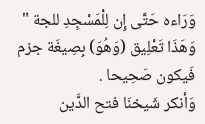وَرَاءه حَتَّى إِن لِلْمَسْجِدِ للجة " وَهَذَا تَعْلِيق (وَهُوَ) بِصِيغَة جزم فَيكون صَحِيحا .
وَأنكر شَيخنَا فتح الدَّين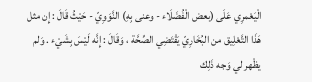الْيَعْمرِي عَلَى (بعض الْفُضَلَاء - وعنى بِهِ) النَّوَوِيّ - حَيْثُ قَالَ : إِن مثل هَذَا التَّعْلِيق من البُخَارِيّ يَقْتَضِي الصِّحَّة ، وَقَالَ : إِنَّه لَيْسَ بِشَيْء . وَلم يظْهر لي وَجه ذَلِك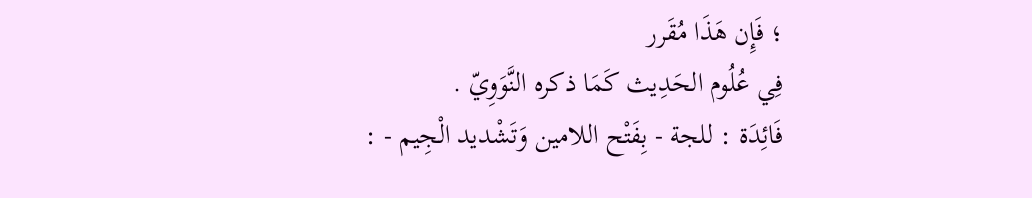؛ فَإِن هَذَا مُقَرر
فِي عُلُوم الحَدِيث كَمَا ذكره النَّوَوِيّ .
فَائِدَة : للجة - بِفَتْح اللامين وَتَشْديد الْجِيم - :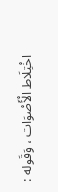اخْتِلَاط الْأَصْوَات ، وَقَوله :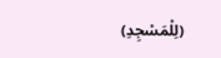(لِلْمَسْجِدِ)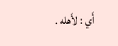أَي : لأَهله .